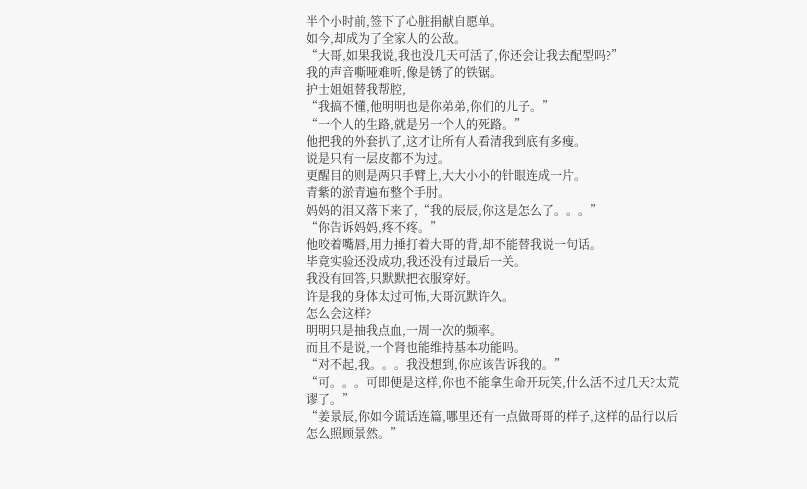半个小时前,签下了心脏捐献自愿单。
如今,却成为了全家人的公敌。
“大哥,如果我说,我也没几天可活了,你还会让我去配型吗?”
我的声音嘶哑难听,像是锈了的铁锯。
护士姐姐替我帮腔,
“我搞不懂,他明明也是你弟弟,你们的儿子。”
“一个人的生路,就是另一个人的死路。”
他把我的外套扒了,这才让所有人看清我到底有多瘦。
说是只有一层皮都不为过。
更醒目的则是两只手臂上,大大小小的针眼连成一片。
青紫的淤青遍布整个手肘。
妈妈的泪又落下来了,“我的辰辰,你这是怎么了。。。”
“你告诉妈妈,疼不疼。”
他咬着嘴唇,用力捶打着大哥的背,却不能替我说一句话。
毕竟实验还没成功,我还没有过最后一关。
我没有回答,只默默把衣服穿好。
许是我的身体太过可怖,大哥沉默许久。
怎么会这样?
明明只是抽我点血,一周一次的频率。
而且不是说,一个肾也能维持基本功能吗。
“对不起,我。。。我没想到,你应该告诉我的。”
“可。。。可即便是这样,你也不能拿生命开玩笑,什么活不过几天?太荒谬了。”
“姜景辰,你如今谎话连篇,哪里还有一点做哥哥的样子,这样的品行以后怎么照顾景然。”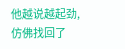他越说越起劲,仿佛找回了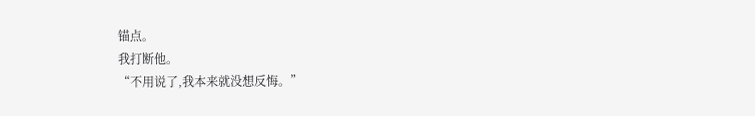锚点。
我打断他。
“不用说了,我本来就没想反悔。”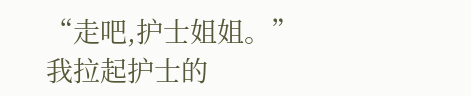“走吧,护士姐姐。”
我拉起护士的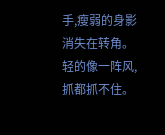手,瘦弱的身影消失在转角。
轻的像一阵风,抓都抓不住。